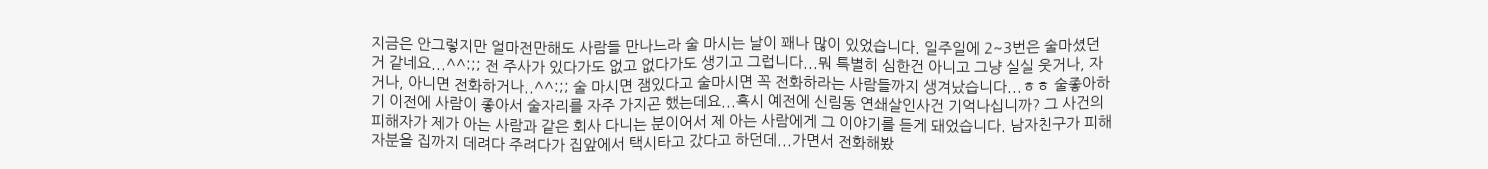지금은 안그렇지만 얼마전만해도 사람들 만나느라 술 마시는 날이 꽤나 많이 있었습니다. 일주일에 2~3번은 술마셨던거 같네요...^^:;; 전 주사가 있다가도 없고 없다가도 생기고 그럽니다...뭐 특별히 심한건 아니고 그냥 실실 웃거나, 자거나, 아니면 전화하거나..^^:;; 술 마시면 잼있다고 술마시면 꼭 전화하라는 사람들까지 생겨났습니다...ㅎㅎ 술좋아하기 이전에 사람이 좋아서 술자리를 자주 가지곤 했는데요...혹시 예전에 신림동 연쇄살인사건 기억나십니까? 그 사건의 피해자가 제가 아는 사람과 같은 회사 다니는 분이어서 제 아는 사람에게 그 이야기를 듣게 돼었습니다. 남자친구가 피해자분을 집까지 데려다 주려다가 집앞에서 택시타고 갔다고 하던데...가면서 전화해봤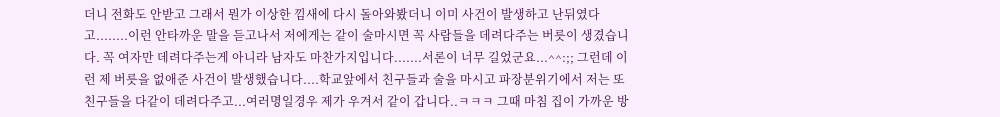더니 전화도 안받고 그래서 뭔가 이상한 낌새에 다시 돌아와봤더니 이미 사건이 발생하고 난뒤였다고........이런 안타까운 말을 듣고나서 저에게는 같이 술마시면 꼭 사람들을 데려다주는 버릇이 생겼습니다. 꼭 여자만 데려다주는게 아니라 남자도 마찬가지입니다.......서론이 너무 길었군요...^^:;; 그런데 이런 제 버릇을 없애준 사건이 발생했습니다....학교앞에서 친구들과 술을 마시고 파장분위기에서 저는 또 친구들을 다같이 데려다주고...여러명일경우 제가 우겨서 같이 갑니다..ㅋㅋㅋ 그때 마침 집이 가까운 방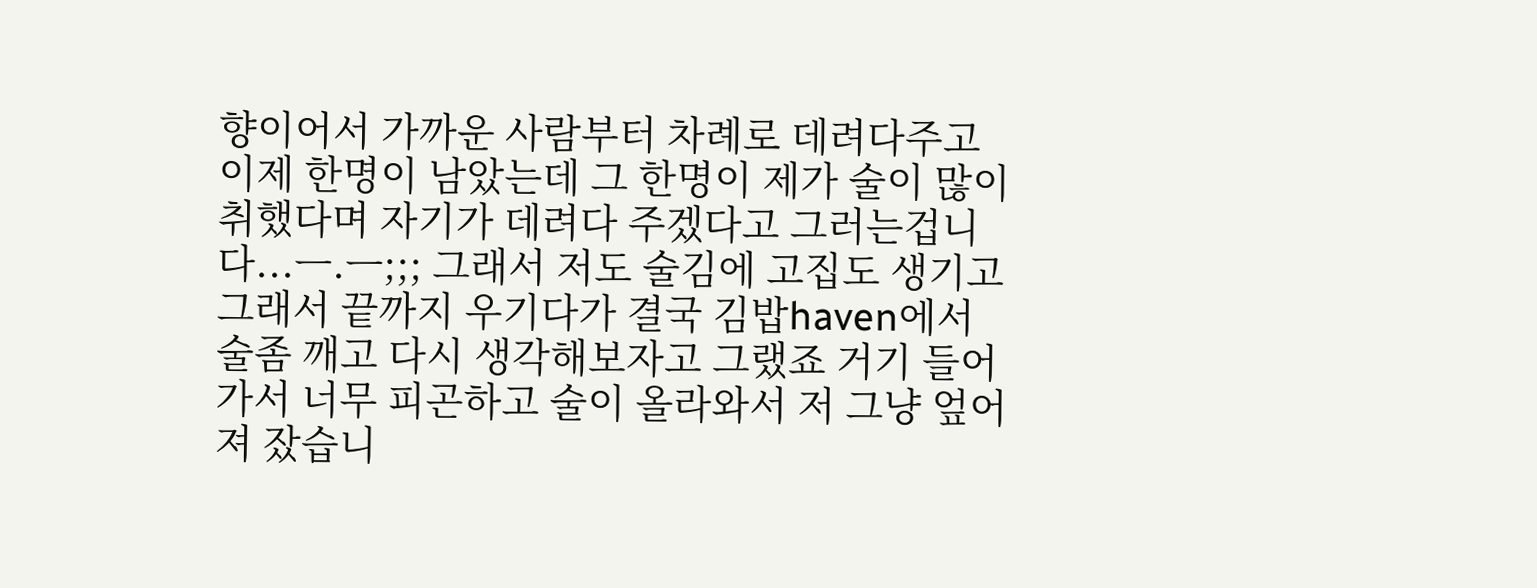향이어서 가까운 사람부터 차례로 데려다주고 이제 한명이 남았는데 그 한명이 제가 술이 많이 취했다며 자기가 데려다 주겠다고 그러는겁니다...ㅡ.ㅡ;;; 그래서 저도 술김에 고집도 생기고 그래서 끝까지 우기다가 결국 김밥haven에서 술좀 깨고 다시 생각해보자고 그랬죠 거기 들어가서 너무 피곤하고 술이 올라와서 저 그냥 엎어져 잤습니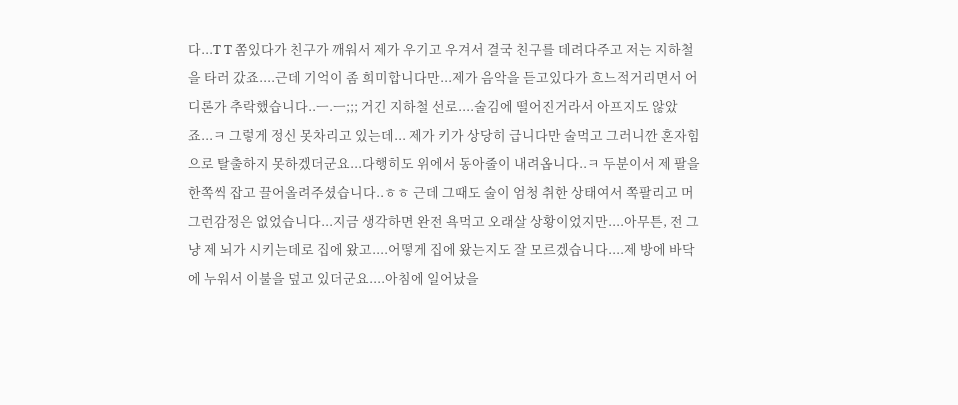다...T T 쫌있다가 친구가 깨워서 제가 우기고 우겨서 결국 친구를 데려다주고 저는 지하철을 타러 갔죠....근데 기억이 좀 희미합니다만...제가 음악을 듣고있다가 흐느적거리면서 어디론가 추락했습니다..ㅡ.ㅡ;;; 거긴 지하철 선로....술김에 떨어진거라서 아프지도 않았죠...ㅋ 그렇게 정신 못차리고 있는데... 제가 키가 상당히 급니다만 술먹고 그러니깐 혼자힘으로 탈출하지 못하겠더군요...다행히도 위에서 동아줄이 내려옵니다..ㅋ 두분이서 제 팔을 한쪽씩 잡고 끌어올려주셨습니다..ㅎㅎ 근데 그때도 술이 엄청 취한 상태여서 쪽팔리고 머 그런감정은 없었습니다...지금 생각하면 완전 욕먹고 오래살 상황이었지만....아무튼, 전 그냥 제 뇌가 시키는데로 집에 왔고....어떻게 집에 왔는지도 잘 모르겠습니다....제 방에 바닥에 누워서 이불을 덮고 있더군요....아침에 일어났을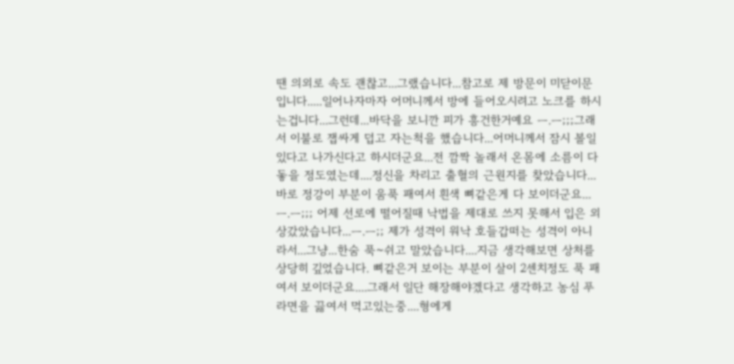땐 의외로 속도 괜찮고...그랬습니다...참고로 제 방문이 미닫이문입니다.....일어나자마자 어머니께서 방에 들어오시려고 노크를 하시는겁니다...그런데...바닥을 보니깐 피가 흥건한거예요 ㅡ.ㅡ;;;그래서 이불로 잽싸게 덥고 자는척을 했습니다...어머니께서 잠시 볼일 있다고 나가신다고 하시더군요...전 깜짝 놀래서 온몸에 소름이 다 돟을 정도였는데....정신을 차리고 출혈의 근원지를 찾았습니다...바로 정강이 부분이 움푹 패여서 흰색 뼈같은게 다 보이더군요...ㅡ.ㅡ;;; 어제 선로에 떨어질때 낙법을 제대로 쓰지 못해서 입은 외상갔았습니다...ㅡ.ㅡ;; 제가 성격이 워낙 호들갑떠는 성격이 아니라서...그냥...한숨 푹~쉬고 말았습니다....지금 생각해보면 상처를 상당히 깊었습니다. 뼈같은거 보이는 부분이 살이 2센치정도 푹 패여서 보이더군요....그래서 일단 해장해야겠다고 생각하고 농심 푸라면을 끓여서 먹고있는중....형에게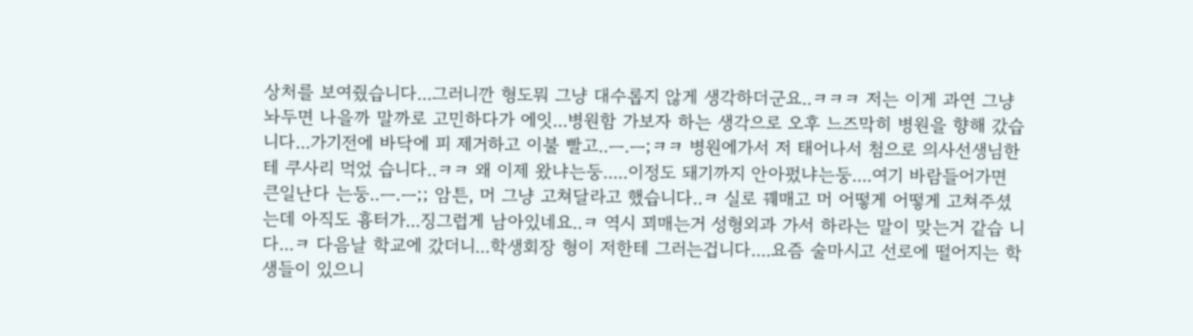상처를 보여줬습니다...그러니깐 형도뭐 그냥 대수롭지 않게 생각하더군요..ㅋㅋㅋ 저는 이게 과연 그냥 놔두면 나을까 말까로 고민하다가 에잇...병원함 가보자 하는 생각으로 오후 느즈막히 병원을 향해 갔습니다...가기전에 바닥에 피 제거하고 이불 빨고..ㅡ.ㅡ;ㅋㅋ 병원에가서 저 태어나서 첨으로 의사선생님한테 쿠사리 먹었 습니다..ㅋㅋ 왜 이제 왔냐는둥.....이정도 돼기까지 안아펐냐는둥....여기 바람들어가면 큰일난다 는둥..ㅡ.ㅡ;; 암튼, 머 그냥 고쳐달라고 했습니다..ㅋ 실로 꿰매고 머 어떻게 어떻게 고쳐주셨는데 아직도 흉터가...징그럽게 남아있네요..ㅋ 역시 꾀매는거 성형외과 가서 하라는 말이 맞는거 같습 니다...ㅋ 다음날 학교에 갔더니...학생회장 형이 저한테 그러는겁니다....요즘 술마시고 선로에 떨어지는 학생들이 있으니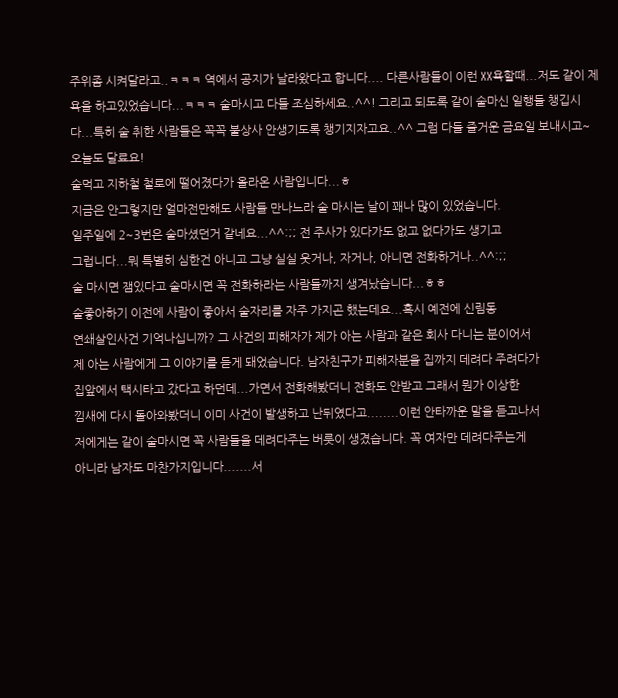주위좀 시켜달라고..ㅋㅋㅋ 역에서 공지가 날라왔다고 합니다.... 다른사람들이 이런 XX욕할때...저도 같이 제욕을 하고있었습니다...ㅋㅋㅋ 술마시고 다들 조심하세요..^^! 그리고 되도록 같이 술마신 일행들 챙깁시다...특히 술 취한 사람들은 꼭꼭 불상사 안생기도록 챙기지자고요..^^ 그럼 다들 즐거운 금요일 보내시고~오늘도 달료요!
술먹고 지하철 철로에 떨어졌다가 올라온 사람입니다...ㅎ
지금은 안그렇지만 얼마전만해도 사람들 만나느라 술 마시는 날이 꽤나 많이 있었습니다.
일주일에 2~3번은 술마셨던거 같네요...^^:;; 전 주사가 있다가도 없고 없다가도 생기고
그럽니다...뭐 특별히 심한건 아니고 그냥 실실 웃거나, 자거나, 아니면 전화하거나..^^:;;
술 마시면 잼있다고 술마시면 꼭 전화하라는 사람들까지 생겨났습니다...ㅎㅎ
술좋아하기 이전에 사람이 좋아서 술자리를 자주 가지곤 했는데요...혹시 예전에 신림동
연쇄살인사건 기억나십니까? 그 사건의 피해자가 제가 아는 사람과 같은 회사 다니는 분이어서
제 아는 사람에게 그 이야기를 듣게 돼었습니다. 남자친구가 피해자분을 집까지 데려다 주려다가
집앞에서 택시타고 갔다고 하던데...가면서 전화해봤더니 전화도 안받고 그래서 뭔가 이상한
낌새에 다시 돌아와봤더니 이미 사건이 발생하고 난뒤였다고........이런 안타까운 말을 듣고나서
저에게는 같이 술마시면 꼭 사람들을 데려다주는 버릇이 생겼습니다. 꼭 여자만 데려다주는게
아니라 남자도 마찬가지입니다.......서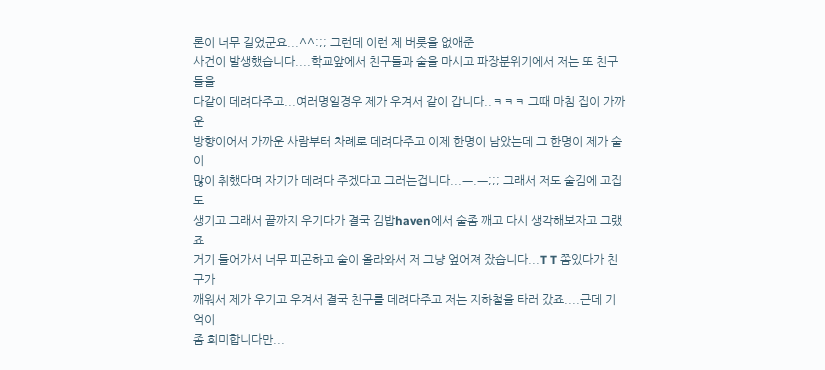론이 너무 길었군요...^^:;; 그런데 이런 제 버릇을 없애준
사건이 발생했습니다....학교앞에서 친구들과 술을 마시고 파장분위기에서 저는 또 친구들을
다같이 데려다주고...여러명일경우 제가 우겨서 같이 갑니다..ㅋㅋㅋ 그때 마침 집이 가까운
방향이어서 가까운 사람부터 차례로 데려다주고 이제 한명이 남았는데 그 한명이 제가 술이
많이 취했다며 자기가 데려다 주겠다고 그러는겁니다...ㅡ.ㅡ;;; 그래서 저도 술김에 고집도
생기고 그래서 끝까지 우기다가 결국 김밥haven에서 술좀 깨고 다시 생각해보자고 그랬죠
거기 들어가서 너무 피곤하고 술이 올라와서 저 그냥 엎어져 잤습니다...T T 쫌있다가 친구가
깨워서 제가 우기고 우겨서 결국 친구를 데려다주고 저는 지하철을 타러 갔죠....근데 기억이
좀 희미합니다만...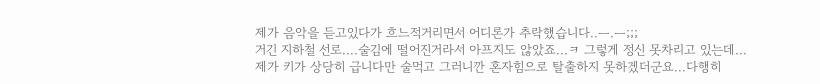제가 음악을 듣고있다가 흐느적거리면서 어디론가 추락했습니다..ㅡ.ㅡ;;;
거긴 지하철 선로....술김에 떨어진거라서 아프지도 않았죠...ㅋ 그렇게 정신 못차리고 있는데...
제가 키가 상당히 급니다만 술먹고 그러니깐 혼자힘으로 탈출하지 못하겠더군요...다행히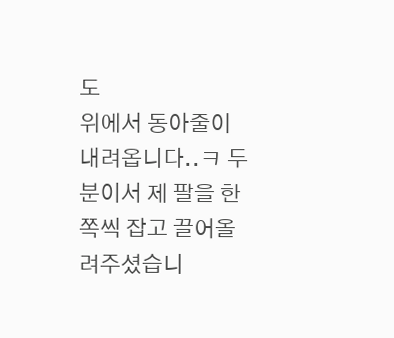도
위에서 동아줄이 내려옵니다..ㅋ 두분이서 제 팔을 한쪽씩 잡고 끌어올려주셨습니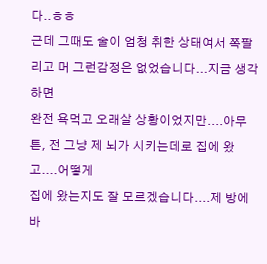다..ㅎㅎ
근데 그때도 술이 엄청 취한 상태여서 쪽팔리고 머 그런감정은 없었습니다...지금 생각하면
완전 욕먹고 오래살 상황이었지만....아무튼, 전 그냥 제 뇌가 시키는데로 집에 왔고....어떻게
집에 왔는지도 잘 모르겠습니다....제 방에 바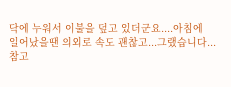닥에 누워서 이불을 덮고 있더군요....아침에
일어났을땐 의외로 속도 괜찮고...그랬습니다...참고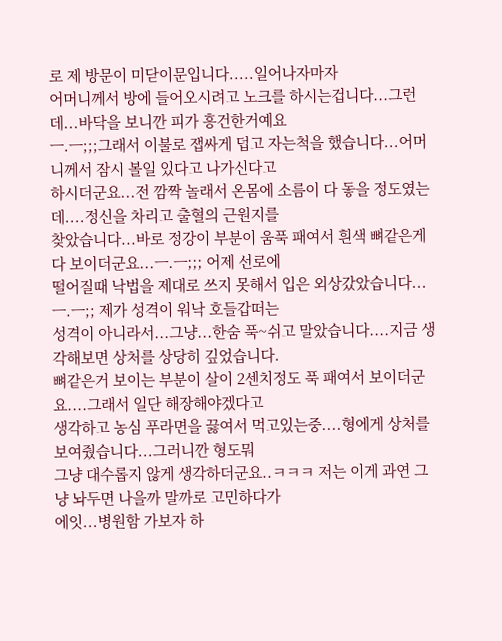로 제 방문이 미닫이문입니다.....일어나자마자
어머니께서 방에 들어오시려고 노크를 하시는겁니다...그런데...바닥을 보니깐 피가 흥건한거예요
ㅡ.ㅡ;;;그래서 이불로 잽싸게 덥고 자는척을 했습니다...어머니께서 잠시 볼일 있다고 나가신다고
하시더군요...전 깜짝 놀래서 온몸에 소름이 다 돟을 정도였는데....정신을 차리고 출혈의 근원지를
찾았습니다...바로 정강이 부분이 움푹 패여서 흰색 뼈같은게 다 보이더군요...ㅡ.ㅡ;;; 어제 선로에
떨어질때 낙법을 제대로 쓰지 못해서 입은 외상갔았습니다...ㅡ.ㅡ;; 제가 성격이 워낙 호들갑떠는
성격이 아니라서...그냥...한숨 푹~쉬고 말았습니다....지금 생각해보면 상처를 상당히 깊었습니다.
뼈같은거 보이는 부분이 살이 2센치정도 푹 패여서 보이더군요....그래서 일단 해장해야겠다고
생각하고 농심 푸라면을 끓여서 먹고있는중....형에게 상처를 보여줬습니다...그러니깐 형도뭐
그냥 대수롭지 않게 생각하더군요..ㅋㅋㅋ 저는 이게 과연 그냥 놔두면 나을까 말까로 고민하다가
에잇...병원함 가보자 하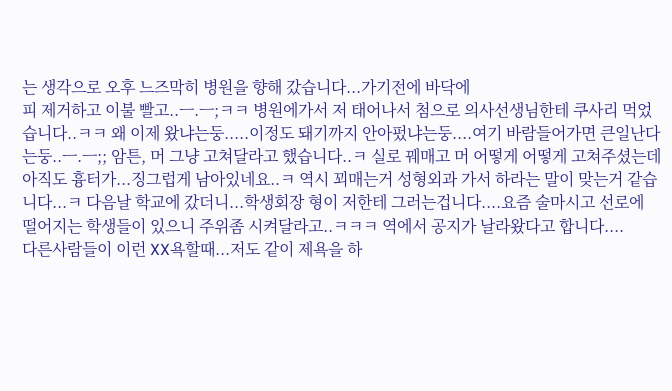는 생각으로 오후 느즈막히 병원을 향해 갔습니다...가기전에 바닥에
피 제거하고 이불 빨고..ㅡ.ㅡ;ㅋㅋ 병원에가서 저 태어나서 첨으로 의사선생님한테 쿠사리 먹었
습니다..ㅋㅋ 왜 이제 왔냐는둥.....이정도 돼기까지 안아펐냐는둥....여기 바람들어가면 큰일난다
는둥..ㅡ.ㅡ;; 암튼, 머 그냥 고쳐달라고 했습니다..ㅋ 실로 꿰매고 머 어떻게 어떻게 고쳐주셨는데
아직도 흉터가...징그럽게 남아있네요..ㅋ 역시 꾀매는거 성형외과 가서 하라는 말이 맞는거 같습
니다...ㅋ 다음날 학교에 갔더니...학생회장 형이 저한테 그러는겁니다....요즘 술마시고 선로에
떨어지는 학생들이 있으니 주위좀 시켜달라고..ㅋㅋㅋ 역에서 공지가 날라왔다고 합니다....
다른사람들이 이런 XX욕할때...저도 같이 제욕을 하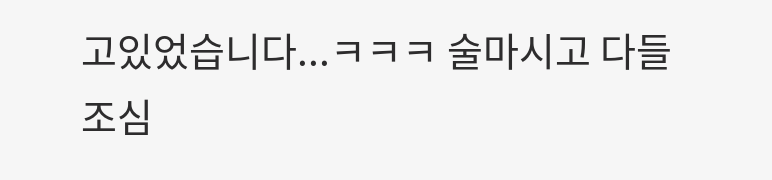고있었습니다...ㅋㅋㅋ 술마시고 다들
조심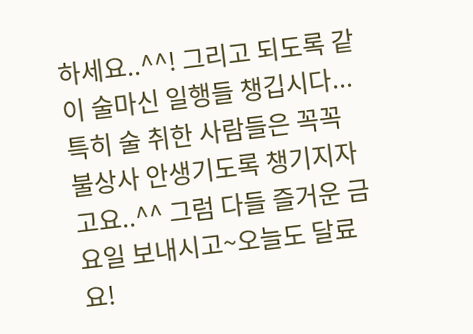하세요..^^! 그리고 되도록 같이 술마신 일행들 챙깁시다...특히 술 취한 사람들은 꼭꼭
불상사 안생기도록 챙기지자고요..^^ 그럼 다들 즐거운 금요일 보내시고~오늘도 달료요!